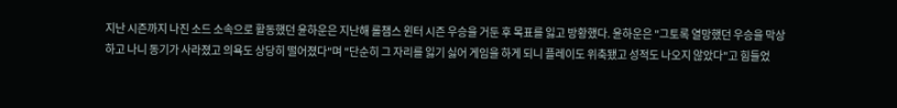지난 시즌까지 나진 소드 소속으로 활동했던 윤하운은 지난해 롤챔스 윈터 시즌 우승을 거둔 후 목표를 잃고 방황했다. 윤하운은 "그토록 열망했던 우승을 막상 하고 나니 동기가 사라졌고 의욕도 상당히 떨어졌다"며 "단순히 그 자리를 잃기 싫어 게임을 하게 되니 플레이도 위축됐고 성적도 나오지 않았다"고 힘들었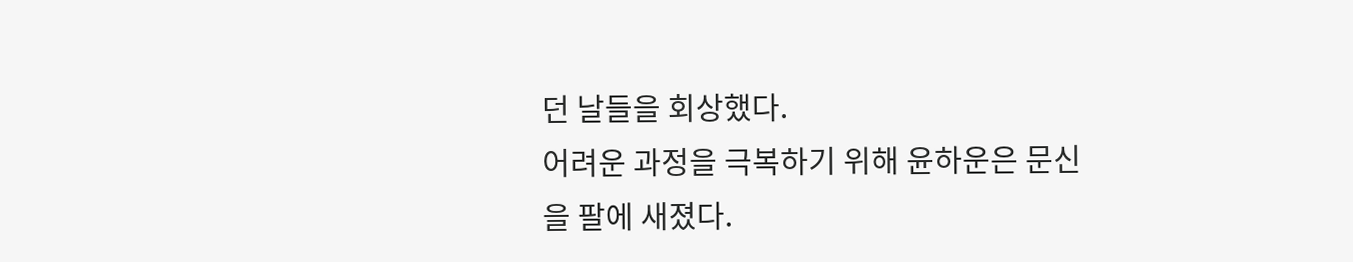던 날들을 회상했다.
어려운 과정을 극복하기 위해 윤하운은 문신을 팔에 새졌다.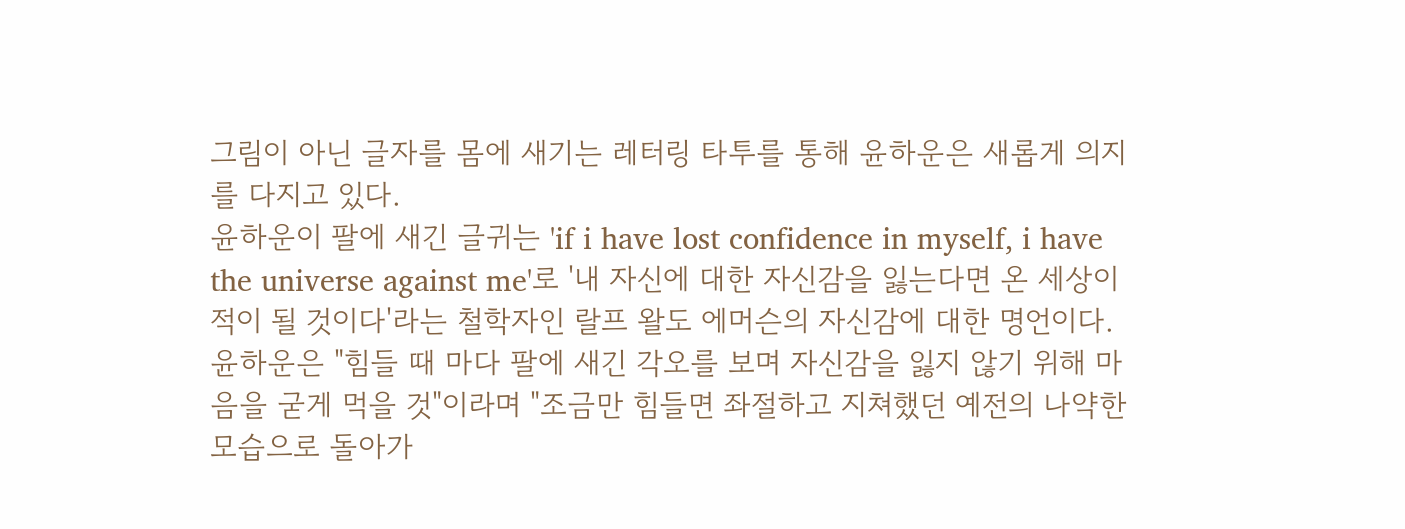그림이 아닌 글자를 몸에 새기는 레터링 타투를 통해 윤하운은 새롭게 의지를 다지고 있다.
윤하운이 팔에 새긴 글귀는 'if i have lost confidence in myself, i have the universe against me'로 '내 자신에 대한 자신감을 잃는다면 온 세상이 적이 될 것이다'라는 철학자인 랄프 왈도 에머슨의 자신감에 대한 명언이다.
윤하운은 "힘들 때 마다 팔에 새긴 각오를 보며 자신감을 잃지 않기 위해 마음을 굳게 먹을 것"이라며 "조금만 힘들면 좌절하고 지쳐했던 예전의 나약한 모습으로 돌아가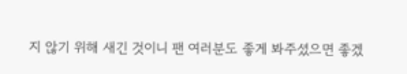지 않기 위해 새긴 것이니 팬 여러분도 좋게 봐주셨으면 좋겠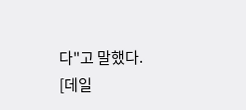다"고 말했다.
[데일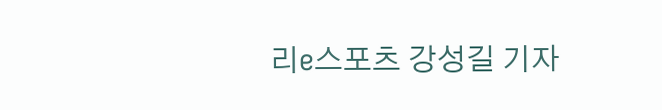리e스포츠 강성길 기자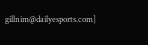gillnim@dailyesports.com]